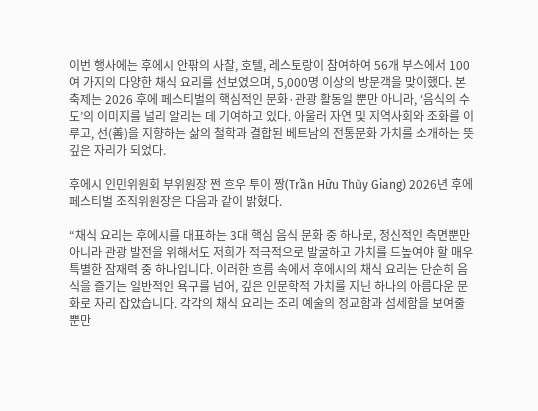이번 행사에는 후에시 안팎의 사찰, 호텔, 레스토랑이 참여하여 56개 부스에서 100여 가지의 다양한 채식 요리를 선보였으며, 5,000명 이상의 방문객을 맞이했다. 본 축제는 2026 후에 페스티벌의 핵심적인 문화·관광 활동일 뿐만 아니라, ‘음식의 수도’의 이미지를 널리 알리는 데 기여하고 있다. 아울러 자연 및 지역사회와 조화를 이루고, 선(善)을 지향하는 삶의 철학과 결합된 베트남의 전통문화 가치를 소개하는 뜻깊은 자리가 되었다.

후에시 인민위원회 부위원장 쩐 흐우 투이 짱(Trần Hữu Thùy Giang) 2026년 후에 페스티벌 조직위원장은 다음과 같이 밝혔다.

“채식 요리는 후에시를 대표하는 3대 핵심 음식 문화 중 하나로, 정신적인 측면뿐만 아니라 관광 발전을 위해서도 저희가 적극적으로 발굴하고 가치를 드높여야 할 매우 특별한 잠재력 중 하나입니다. 이러한 흐름 속에서 후에시의 채식 요리는 단순히 음식을 즐기는 일반적인 욕구를 넘어, 깊은 인문학적 가치를 지닌 하나의 아름다운 문화로 자리 잡았습니다. 각각의 채식 요리는 조리 예술의 정교함과 섬세함을 보여줄 뿐만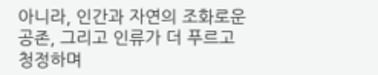아니라, 인간과 자연의 조화로운 공존, 그리고 인류가 더 푸르고 청정하며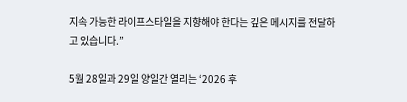지속 가능한 라이프스타일을 지향해야 한다는 깊은 메시지를 전달하고 있습니다.”

5월 28일과 29일 양일간 열리는 ‘2026 후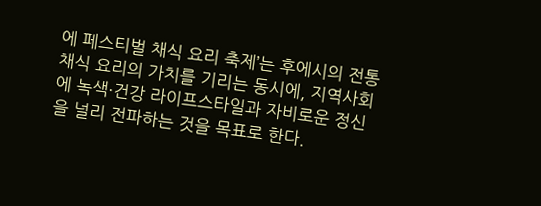에 페스티벌 채식 요리 축제’는 후에시의 전통 채식 요리의 가치를 기리는 동시에, 지역사회에 녹색·건강 라이프스타일과 자비로운 정신을 널리 전파하는 것을 목표로 한다.